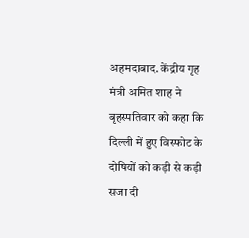अहमदाबाद. केंद्रीय गृह मंत्री अमित शाह ने बृहस्पतिवार को कहा कि दिल्ली में हुए विस्फोट के दोषियों को कड़ी से कड़ी सजा दी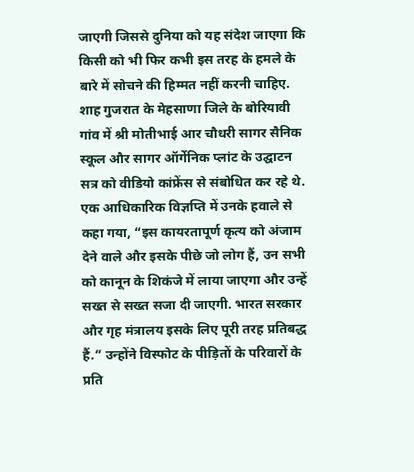जाएगी जिससे दुनिया को यह संदेश जाएगा कि किसी को भी फिर कभी इस तरह के हमले के बारे में सोचने की हिम्मत नहीं करनी चाहिए. शाह गुजरात के मेहसाणा जिले के बोरियावी गांव में श्री मोतीभाई आर चौधरी सागर सैनिक स्कूल और सागर ऑर्गेनिक प्लांट के उद्घाटन सत्र को वीडियो कांफ्रेंस से संबोधित कर रहे थे.
एक आधिकारिक विज्ञप्ति में उनके हवाले से कहा गया, “इस कायरतापूर्ण कृत्य को अंजाम देने वाले और इसके पीछे जो लोग हैं, उन सभी को कानून के शिकंजे में लाया जाएगा और उन्हें सख्त से सख्त सजा दी जाएगी. भारत सरकार और गृह मंत्रालय इसके लिए पूरी तरह प्रतिबद्ध हैं.” उन्होंने विस्फोट के पीड़ितों के परिवारों के प्रति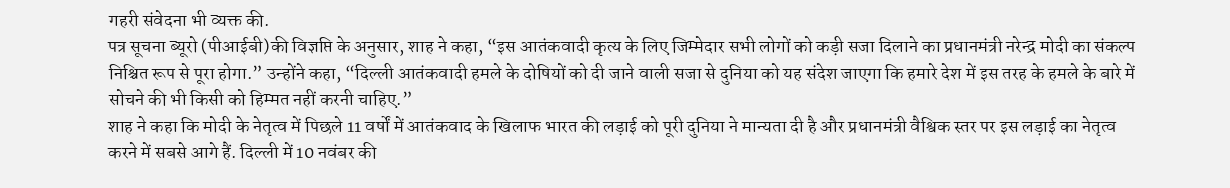गहरी संवेदना भी व्यक्त की.
पत्र सूचना ब्यूरो (पीआईबी)की विज्ञप्ति के अनुसार, शाह ने कहा, “इस आतंकवादी कृत्य के लिए जिम्मेदार सभी लोगों को कड़ी सजा दिलाने का प्रधानमंत्री नरेन्द्र मोदी का संकल्प निश्चित रूप से पूरा होगा.” उन्होंने कहा, “दिल्ली आतंकवादी हमले के दोषियों को दी जाने वाली सजा से दुनिया को यह संदेश जाएगा कि हमारे देश में इस तरह के हमले के बारे में सोचने की भी किसी को हिम्मत नहीं करनी चाहिए.”
शाह ने कहा कि मोदी के नेतृत्व में पिछले 11 वर्षों में आतंकवाद के खिलाफ भारत की लड़ाई को पूरी दुनिया ने मान्यता दी है और प्रधानमंत्री वैश्विक स्तर पर इस लड़ाई का नेतृत्व करने में सबसे आगे हैं. दिल्ली में 10 नवंबर की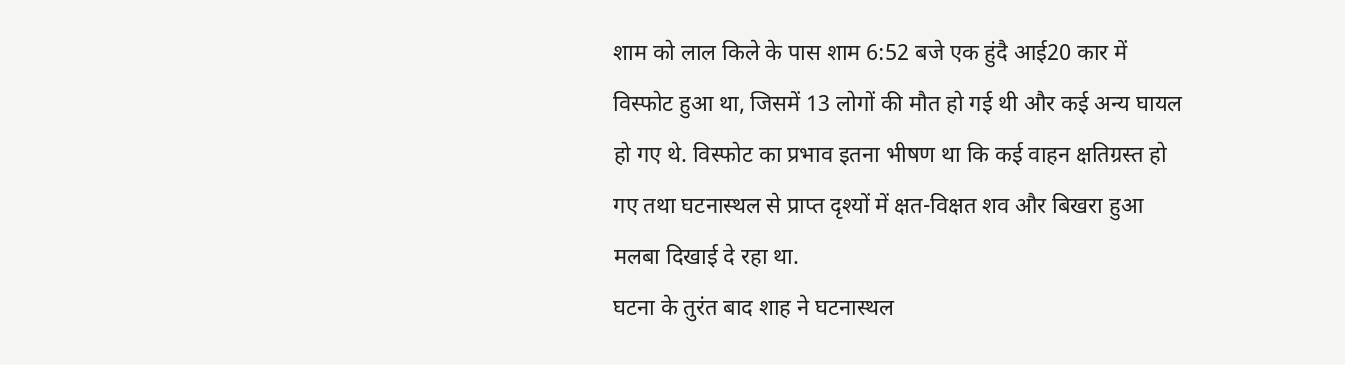शाम को लाल किले के पास शाम 6:52 बजे एक हुंदै आई20 कार में विस्फोट हुआ था, जिसमें 13 लोगों की मौत हो गई थी और कई अन्य घायल हो गए थे. विस्फोट का प्रभाव इतना भीषण था कि कई वाहन क्षतिग्रस्त हो गए तथा घटनास्थल से प्राप्त दृश्यों में क्षत-विक्षत शव और बिखरा हुआ मलबा दिखाई दे रहा था.
घटना के तुरंत बाद शाह ने घटनास्थल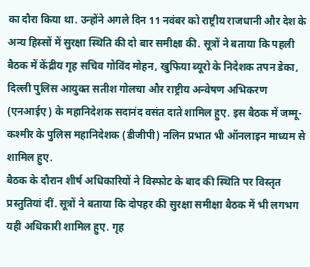का दौरा किया था. उन्होंने अगले दिन 11 नवंबर को राष्ट्रीय राजधानी और देश के अन्य हिस्सों में सुरक्षा स्थिति की दो बार समीक्षा की. सूत्रों ने बताया कि पहली बैठक में केंद्रीय गृह सचिव गोविंद मोहन, खुफिया ब्यूरो के निदेशक तपन डेका, दिल्ली पुलिस आयुक्त सतीश गोलचा और राष्ट्रीय अन्वेषण अभिकरण (एनआईए) के महानिदेशक सदानंद वसंत दाते शामिल हुए. इस बैठक में जम्मू-कश्मीर के पुलिस महानिदेशक (डीजीपी) नलिन प्रभात भी ऑनलाइन माध्यम से शामिल हुए.
बैठक के दौरान शीर्ष अधिकारियों ने विस्फोट के बाद की स्थिति पर विस्तृत प्रस्तुतियां दीं. सूत्रों ने बताया कि दोपहर की सुरक्षा समीक्षा बैठक में भी लगभग यही अधिकारी शामिल हुए. गृह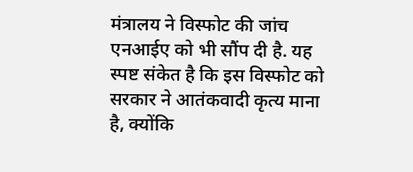मंत्रालय ने विस्फोट की जांच एनआईए को भी सौंप दी है. यह स्पष्ट संकेत है कि इस विस्फोट को सरकार ने आतंकवादी कृत्य माना है, क्योंकि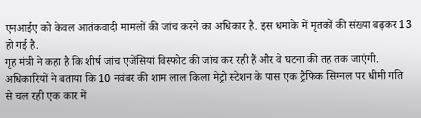एनआईए को केवल आतंकवादी मामलों की जांच करने का अधिकार है. इस धमाके में मृतकों की संख्या बढ़कर 13 हो गई है.
गृह मंत्री ने कहा है कि शीर्ष जांच एजेंसियां विस्फोट की जांच कर रही हैं और वे घटना की तह तक जाएंगी. अधिकारियों ने बताया कि 10 नवंबर की शाम लाल किला मेट्रो स्टेशन के पास एक ट्रैफिक सिग्नल पर धीमी गति से चल रही एक कार में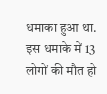धमाका हुआ था. इस धमाके में 13 लोगों की मौत हो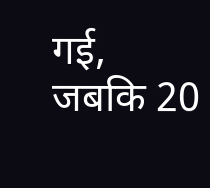गई, जबकि 20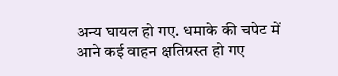अन्य घायल हो गए. धमाके की चपेट में आने कई वाहन क्षतिग्रस्त हो गए